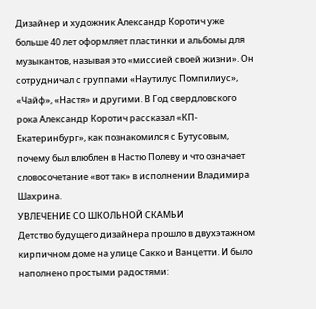Дизайнер и художник Александр Коротич уже больше 40 лет оформляет пластинки и альбомы для музыкантов, называя это «миссией своей жизни». Он сотрудничал с группами «Наутилус Помпилиус», «Чайф», «Настя» и другими. В Год свердловского рока Александр Коротич рассказал «КП-Екатеринбург», как познакомился с Бутусовым, почему был влюблен в Настю Полеву и что означает словосочетание «вот так» в исполнении Владимира Шахрина.
УВЛЕЧЕНИЕ СО ШКОЛЬНОЙ СКАМЬИ
Детство будущего дизайнера прошло в двухэтажном кирпичном доме на улице Сакко и Ванцетти. И было наполнено простыми радостями: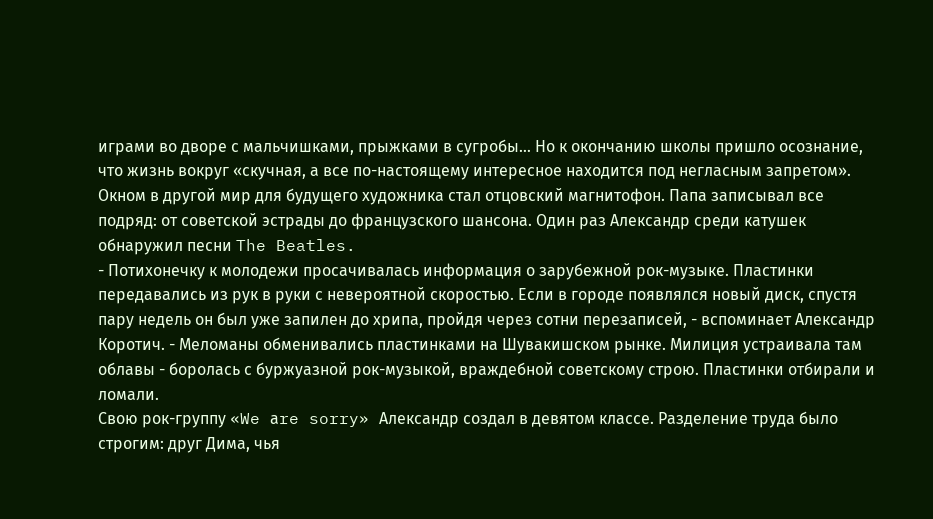играми во дворе с мальчишками, прыжками в сугробы… Но к окончанию школы пришло осознание, что жизнь вокруг «скучная, а все по-настоящему интересное находится под негласным запретом».
Окном в другой мир для будущего художника стал отцовский магнитофон. Папа записывал все подряд: от советской эстрады до французского шансона. Один раз Александр среди катушек обнаружил песни The Beatles.
- Потихонечку к молодежи просачивалась информация о зарубежной рок-музыке. Пластинки передавались из рук в руки с невероятной скоростью. Если в городе появлялся новый диск, спустя пару недель он был уже запилен до хрипа, пройдя через сотни перезаписей, - вспоминает Александр Коротич. - Меломаны обменивались пластинками на Шувакишском рынке. Милиция устраивала там облавы - боролась с буржуазной рок-музыкой, враждебной советскому строю. Пластинки отбирали и ломали.
Свою рок-группу «We аre sorry» Александр создал в девятом классе. Разделение труда было строгим: друг Дима, чья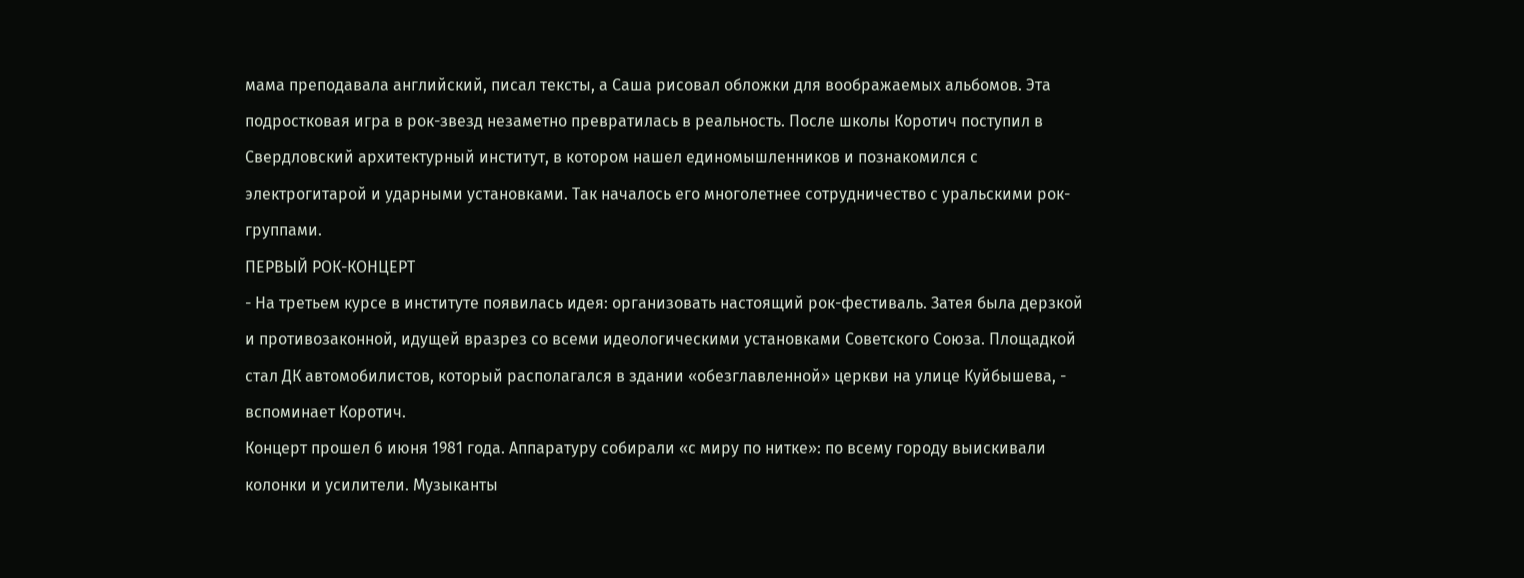мама преподавала английский, писал тексты, а Саша рисовал обложки для воображаемых альбомов. Эта подростковая игра в рок-звезд незаметно превратилась в реальность. После школы Коротич поступил в Свердловский архитектурный институт, в котором нашел единомышленников и познакомился с электрогитарой и ударными установками. Так началось его многолетнее сотрудничество с уральскими рок-группами.
ПЕРВЫЙ РОК-КОНЦЕРТ
- На третьем курсе в институте появилась идея: организовать настоящий рок-фестиваль. Затея была дерзкой и противозаконной, идущей вразрез со всеми идеологическими установками Советского Союза. Площадкой стал ДК автомобилистов, который располагался в здании «обезглавленной» церкви на улице Куйбышева, - вспоминает Коротич.
Концерт прошел 6 июня 1981 года. Аппаратуру собирали «с миру по нитке»: по всему городу выискивали колонки и усилители. Музыканты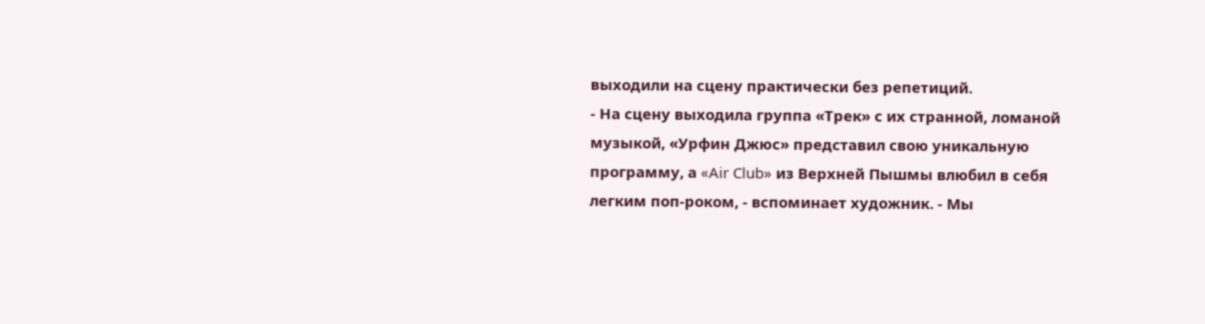выходили на сцену практически без репетиций.
- На сцену выходила группа «Трек» с их странной, ломаной музыкой, «Урфин Джюс» представил свою уникальную программу, а «Air Club» из Верхней Пышмы влюбил в себя легким поп-роком, - вспоминает художник. - Мы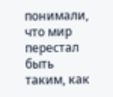понимали, что мир перестал быть таким, как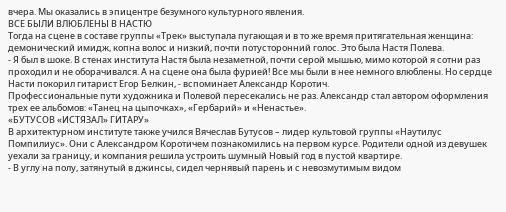вчера. Мы оказались в эпицентре безумного культурного явления.
ВСЕ БЫЛИ ВЛЮБЛЕНЫ В НАСТЮ
Тогда на сцене в составе группы «Трек» выступала пугающая и в то же время притягательная женщина: демонический имидж, копна волос и низкий, почти потусторонний голос. Это была Настя Полева.
- Я был в шоке. В стенах института Настя была незаметной, почти серой мышью, мимо которой я сотни раз проходил и не оборачивался. А на сцене она была фурией! Все мы были в нее немного влюблены. Но сердце Насти покорил гитарист Егор Белкин, - вспоминает Александр Коротич.
Профессиональные пути художника и Полевой пересекались не раз. Александр стал автором оформления трех ее альбомов: «Танец на цыпочках», «Гербарий» и «Ненастье».
«БУТУСОВ «ИСТЯЗАЛ» ГИТАРУ»
В архитектурном институте также учился Вячеслав Бутусов – лидер культовой группы «Наутилус Помпилиус». Они с Александром Коротичем познакомились на первом курсе. Родители одной из девушек уехали за границу, и компания решила устроить шумный Новый год в пустой квартире.
- В углу на полу, затянутый в джинсы, сидел чернявый парень и с невозмутимым видом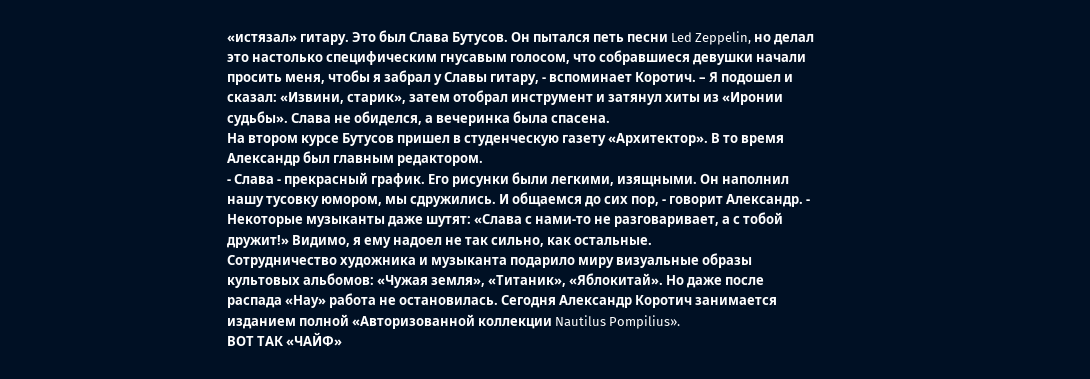«истязал» гитару. Это был Слава Бутусов. Он пытался петь песни Led Zeppelin, но делал это настолько специфическим гнусавым голосом, что собравшиеся девушки начали просить меня, чтобы я забрал у Славы гитару, - вспоминает Коротич. – Я подошел и сказал: «Извини, старик», затем отобрал инструмент и затянул хиты из «Иронии судьбы». Слава не обиделся, а вечеринка была спасена.
На втором курсе Бутусов пришел в студенческую газету «Архитектор». В то время Александр был главным редактором.
- Слава - прекрасный график. Его рисунки были легкими, изящными. Он наполнил нашу тусовку юмором, мы сдружились. И общаемся до сих пор, - говорит Александр. - Некоторые музыканты даже шутят: «Слава с нами-то не разговаривает, а с тобой дружит!» Видимо, я ему надоел не так сильно, как остальные.
Сотрудничество художника и музыканта подарило миру визуальные образы культовых альбомов: «Чужая земля», «Титаник», «Яблокитай». Но даже после распада «Нау» работа не остановилась. Сегодня Александр Коротич занимается изданием полной «Авторизованной коллекции Nautilus Pompilius».
ВОТ ТАК «ЧАЙФ»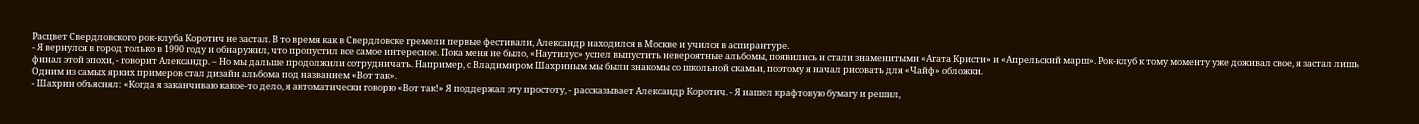Расцвет Свердловского рок-клуба Коротич не застал. В то время как в Свердловске гремели первые фестивали, Александр находился в Москве и учился в аспирантуре.
- Я вернулся в город только в 1990 году и обнаружил, что пропустил все самое интересное. Пока меня не было, «Наутилус» успел выпустить невероятные альбомы, появились и стали знаменитыми «Агата Кристи» и «Апрельский марш». Рок-клуб к тому моменту уже доживал свое, я застал лишь финал этой эпохи, - говорит Александр. – Но мы дальше продолжили сотрудничать. Например, с Владимиром Шахриным мы были знакомы со школьной скамьи, поэтому я начал рисовать для «Чайф» обложки.
Одним из самых ярких примеров стал дизайн альбома под названием «Вот так».
- Шахрин объяснял: «Когда я заканчиваю какое-то дело, я автоматически говорю «Вот так!» Я поддержал эту простоту, - рассказывает Александр Коротич. - Я нашел крафтовую бумагу и решил,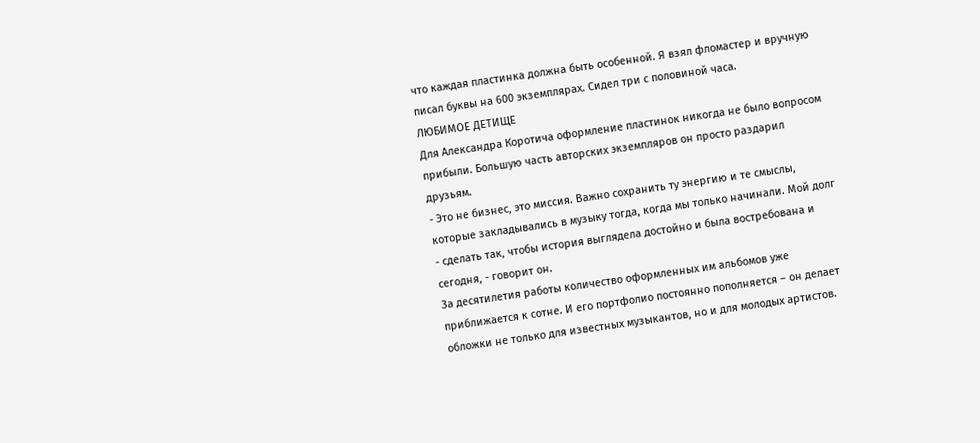что каждая пластинка должна быть особенной. Я взял фломастер и вручную писал буквы на 600 экземплярах. Сидел три с половиной часа.
ЛЮБИМОЕ ДЕТИЩЕ
Для Александра Коротича оформление пластинок никогда не было вопросом прибыли. Большую часть авторских экземпляров он просто раздарил друзьям.
- Это не бизнес, это миссия. Важно сохранить ту энергию и те смыслы, которые закладывались в музыку тогда, когда мы только начинали. Мой долг - сделать так, чтобы история выглядела достойно и была востребована и сегодня, - говорит он.
За десятилетия работы количество оформленных им альбомов уже приближается к сотне. И его портфолио постоянно пополняется – он делает обложки не только для известных музыкантов, но и для молодых артистов.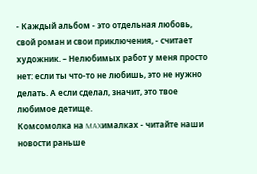- Каждый альбом - это отдельная любовь, свой роман и свои приключения, - считает художник. – Нелюбимых работ у меня просто нет: если ты что-то не любишь, это не нужно делать. А если сделал, значит, это твое любимое детище.
Комсомолка на MAXималках - читайте наши новости раньше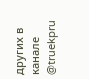других в канале @truekpru